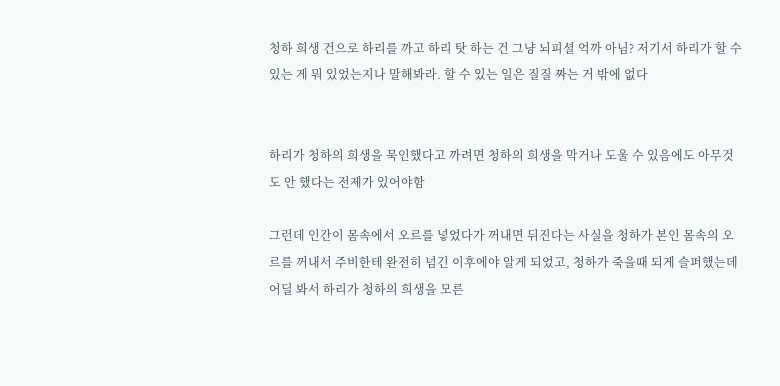청하 희생 건으로 하리를 까고 하리 탓 하는 건 그냥 뇌피셜 억까 아님? 저기서 하리가 할 수 있는 게 뭐 있었는지나 말해봐라. 할 수 있는 일은 질질 짜는 거 밖에 없다


하리가 청하의 희생을 묵인했다고 까려면 청하의 희생을 막거나 도울 수 있음에도 아무것도 안 했다는 전제가 있어야함

그런데 인간이 몸속에서 오르를 넣었다가 꺼내면 뒤진다는 사실을 청하가 본인 몸속의 오르를 꺼내서 주비한테 완전히 넘긴 이후에야 알게 되었고, 청하가 죽을때 되게 슬퍼했는데 어딜 봐서 하리가 청하의 희생을 모른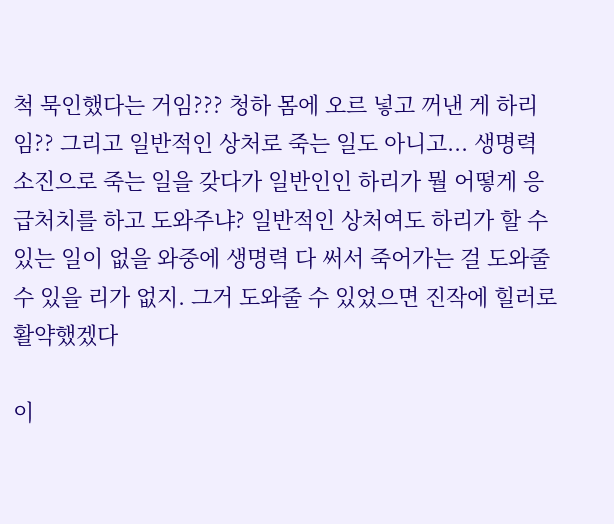척 묵인했다는 거임??? 청하 몸에 오르 넣고 꺼낸 게 하리임?? 그리고 일반적인 상처로 죽는 일도 아니고... 생명력 소진으로 죽는 일을 갖다가 일반인인 하리가 뭘 어떻게 응급처치를 하고 도와주냐? 일반적인 상처여도 하리가 할 수 있는 일이 없을 와중에 생명력 다 써서 죽어가는 걸 도와줄 수 있을 리가 없지. 그거 도와줄 수 있었으면 진작에 힐러로 활약했겠다

이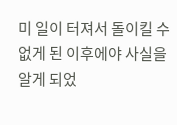미 일이 터져서 돌이킬 수 없게 된 이후에야 사실을 알게 되었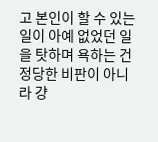고 본인이 할 수 있는 일이 아예 없었던 일을 탓하며 욕하는 건 정당한 비판이 아니라 걍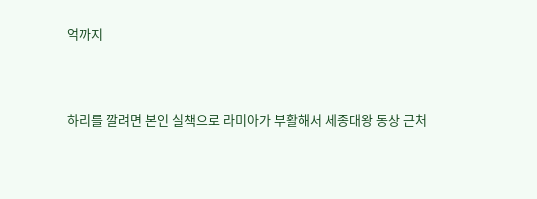억까지



하리를 깔려면 본인 실책으로 라미아가 부활해서 세종대왕 동상 근처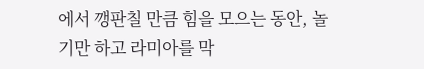에서 깽판칠 만큼 힘을 모으는 동안, 놀기만 하고 라미아를 막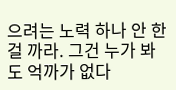으려는 노력 하나 안 한 걸 까라. 그건 누가 봐도 억까가 없다